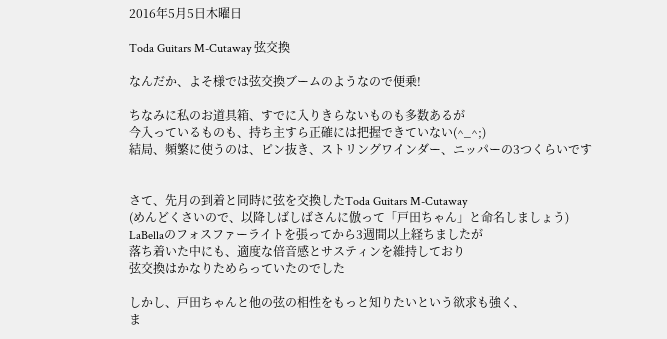2016年5月5日木曜日

Toda Guitars M-Cutaway 弦交換

なんだか、よそ様では弦交換ブームのようなので便乗!

ちなみに私のお道具箱、すでに入りきらないものも多数あるが
今入っているものも、持ち主すら正確には把握できていない(^_^;)
結局、頻繁に使うのは、ピン抜き、ストリングワインダー、ニッパーの3つくらいです


さて、先月の到着と同時に弦を交換したToda Guitars M-Cutaway
(めんどくさいので、以降しばしばさんに倣って「戸田ちゃん」と命名しましょう)
LaBellaのフォスファーライトを張ってから3週間以上経ちましたが
落ち着いた中にも、適度な倍音感とサスティンを維持しており
弦交換はかなりためらっていたのでした

しかし、戸田ちゃんと他の弦の相性をもっと知りたいという欲求も強く、
ま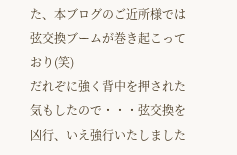た、本ブログのご近所様では弦交換ブームが巻き起こっており(笑)
だれぞに強く背中を押された気もしたので・・・弦交換を凶行、いえ強行いたしました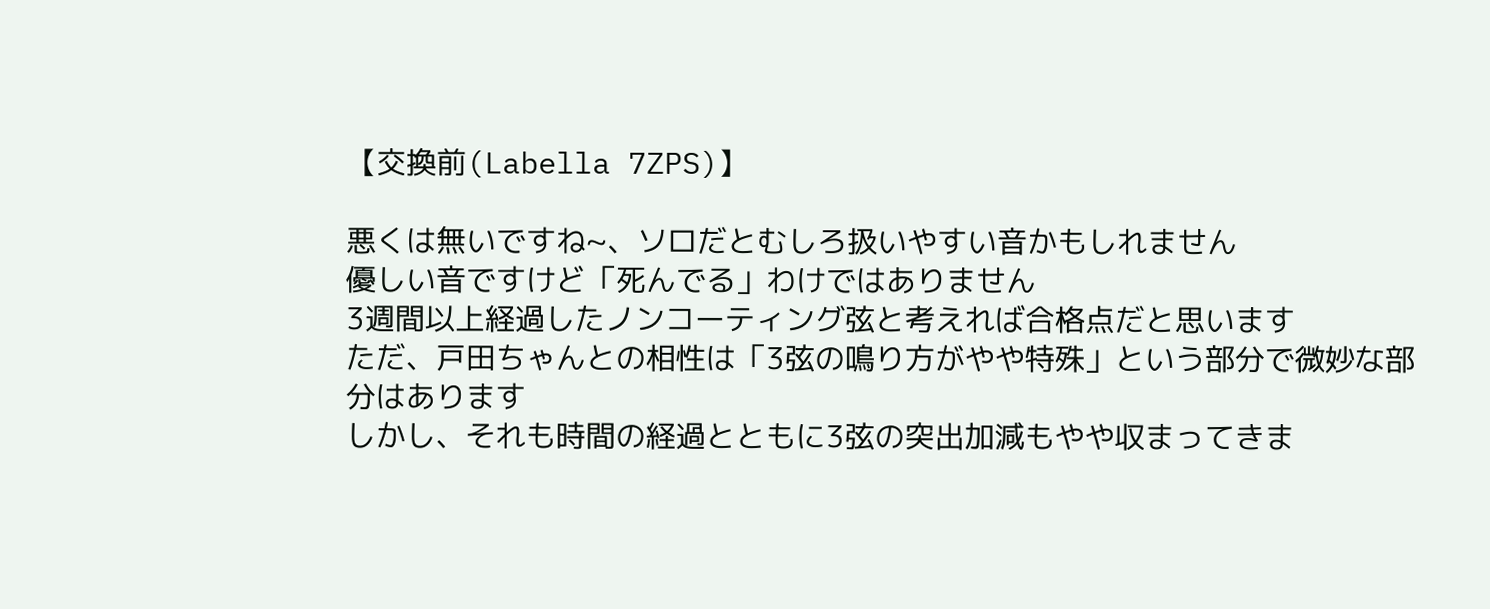【交換前(Labella 7ZPS)】

悪くは無いですね~、ソロだとむしろ扱いやすい音かもしれません
優しい音ですけど「死んでる」わけではありません
3週間以上経過したノンコーティング弦と考えれば合格点だと思います
ただ、戸田ちゃんとの相性は「3弦の鳴り方がやや特殊」という部分で微妙な部分はあります
しかし、それも時間の経過とともに3弦の突出加減もやや収まってきま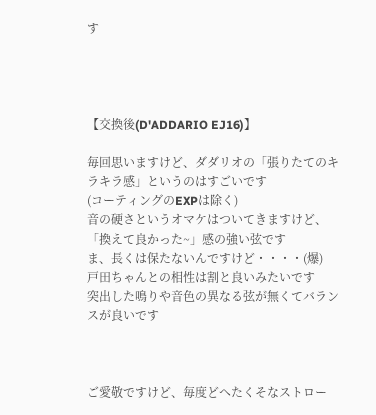す




【交換後(D'ADDARIO EJ16)】

毎回思いますけど、ダダリオの「張りたてのキラキラ感」というのはすごいです
(コーティングのEXPは除く)
音の硬さというオマケはついてきますけど、「換えて良かった~」感の強い弦です
ま、長くは保たないんですけど・・・・(爆)
戸田ちゃんとの相性は割と良いみたいです
突出した鳴りや音色の異なる弦が無くてバランスが良いです



ご愛敬ですけど、毎度どへたくそなストロー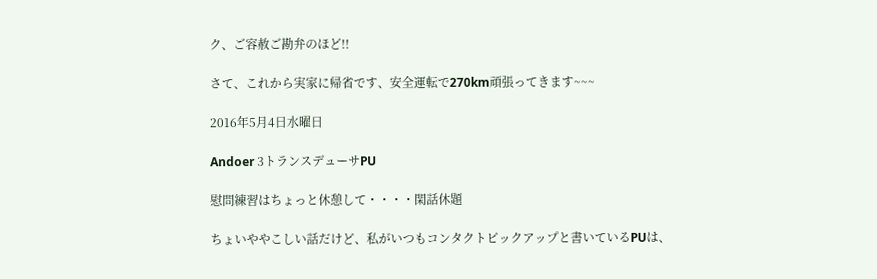ク、ご容赦ご勘弁のほど!!

さて、これから実家に帰省です、安全運転で270km頑張ってきます~~~

2016年5月4日水曜日

Andoer 3トランスデューサPU

慰問練習はちょっと休憩して・・・・閑話休題

ちょいややこしい話だけど、私がいつもコンタクトピックアップと書いているPUは、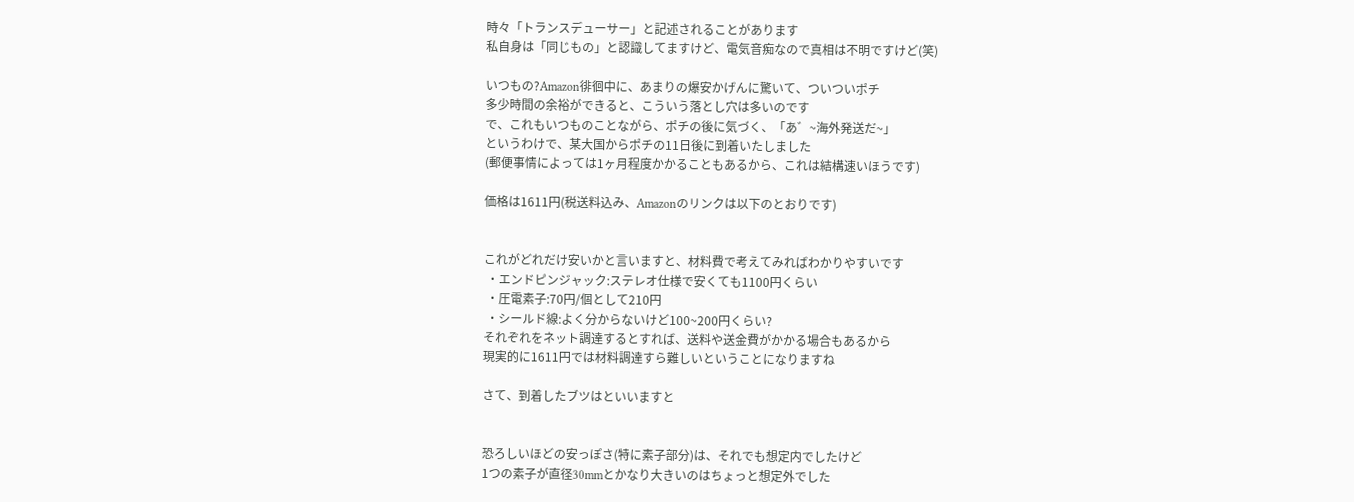時々「トランスデューサー」と記述されることがあります
私自身は「同じもの」と認識してますけど、電気音痴なので真相は不明ですけど(笑)

いつもの?Amazon徘徊中に、あまりの爆安かげんに驚いて、ついついポチ
多少時間の余裕ができると、こういう落とし穴は多いのです
で、これもいつものことながら、ポチの後に気づく、「あ゛~海外発送だ~」
というわけで、某大国からポチの11日後に到着いたしました
(郵便事情によっては1ヶ月程度かかることもあるから、これは結構速いほうです)

価格は1611円(税送料込み、Amazonのリンクは以下のとおりです)


これがどれだけ安いかと言いますと、材料費で考えてみればわかりやすいです
 ・エンドピンジャック:ステレオ仕様で安くても1100円くらい
 ・圧電素子:70円/個として210円
 ・シールド線:よく分からないけど100~200円くらい?
それぞれをネット調達するとすれば、送料や送金費がかかる場合もあるから
現実的に1611円では材料調達すら難しいということになりますね

さて、到着したブツはといいますと


恐ろしいほどの安っぽさ(特に素子部分)は、それでも想定内でしたけど
1つの素子が直径30mmとかなり大きいのはちょっと想定外でした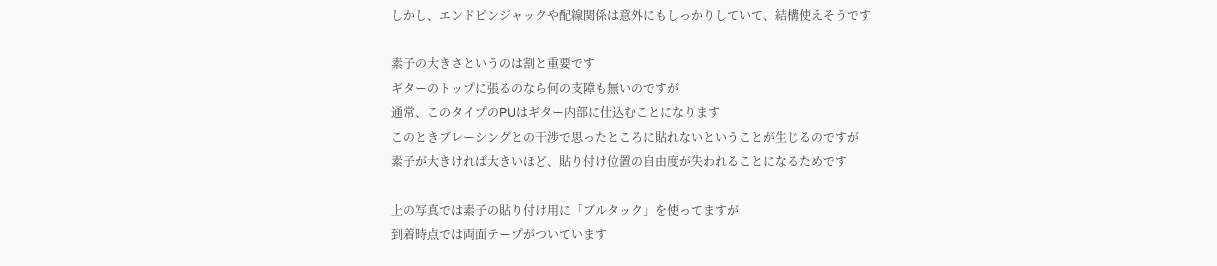しかし、エンドピンジャックや配線関係は意外にもしっかりしていて、結構使えそうです

素子の大きさというのは割と重要です
ギターのトップに張るのなら何の支障も無いのですが
通常、このタイプのPUはギター内部に仕込むことになります
このときブレーシングとの干渉で思ったところに貼れないということが生じるのですが
素子が大きければ大きいほど、貼り付け位置の自由度が失われることになるためです

上の写真では素子の貼り付け用に「ブルタック」を使ってますが
到着時点では両面テープがついています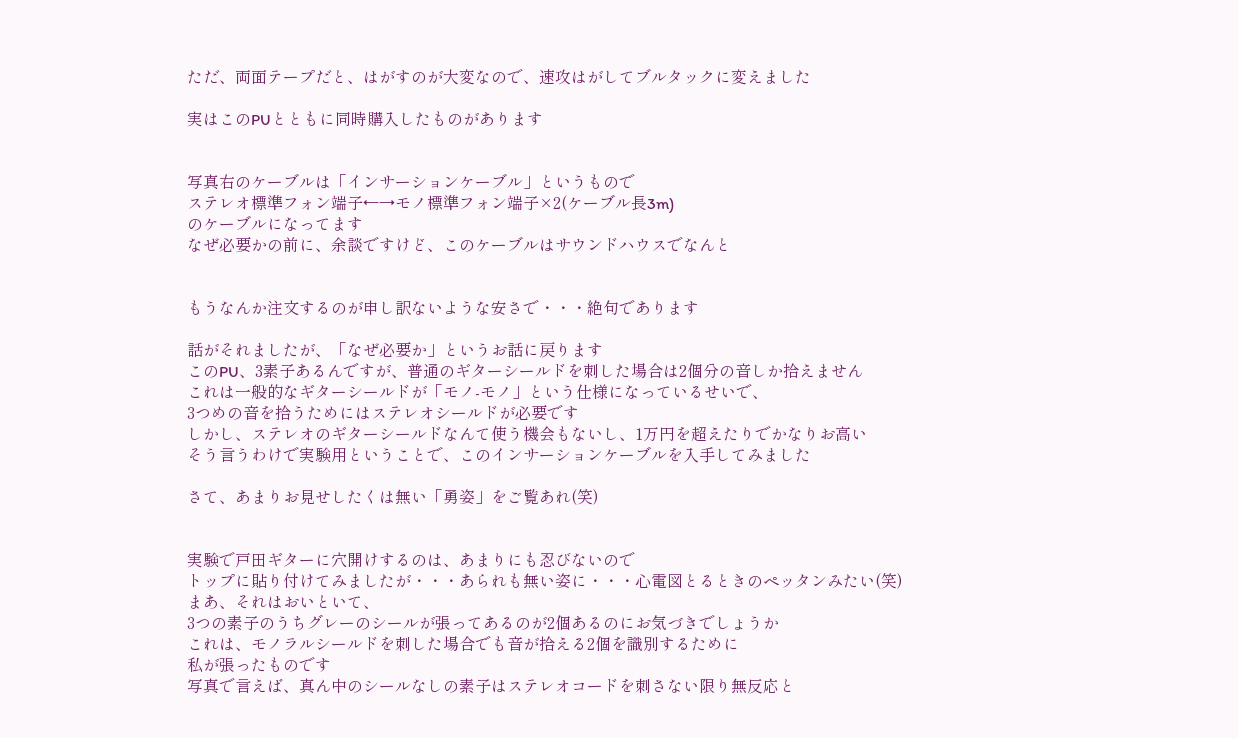ただ、両面テープだと、はがすのが大変なので、速攻はがしてブルタックに変えました

実はこのPUとともに同時購入したものがあります


写真右のケーブルは「インサーションケーブル」というもので
ステレオ標準フォン端子←→モノ標準フォン端子×2(ケーブル長3m)
のケーブルになってます
なぜ必要かの前に、余談ですけど、このケーブルはサウンドハウスでなんと


もうなんか注文するのが申し訳ないような安さで・・・絶句であります

話がそれましたが、「なぜ必要か」というお話に戻ります
このPU、3素子あるんですが、普通のギターシールドを刺した場合は2個分の音しか拾えません
これは一般的なギターシールドが「モノ-モノ」という仕様になっているせいで、
3つめの音を拾うためにはステレオシールドが必要です
しかし、ステレオのギターシールドなんて使う機会もないし、1万円を超えたりでかなりお高い
そう言うわけで実験用ということで、このインサーションケーブルを入手してみました

さて、あまりお見せしたくは無い「勇姿」をご覧あれ(笑)


実験で戸田ギターに穴開けするのは、あまりにも忍びないので
トップに貼り付けてみましたが・・・あられも無い姿に・・・心電図とるときのペッタンみたい(笑)
まあ、それはおいといて、
3つの素子のうちグレーのシールが張ってあるのが2個あるのにお気づきでしょうか
これは、モノラルシールドを刺した場合でも音が拾える2個を識別するために
私が張ったものです
写真で言えば、真ん中のシールなしの素子はステレオコードを刺さない限り無反応と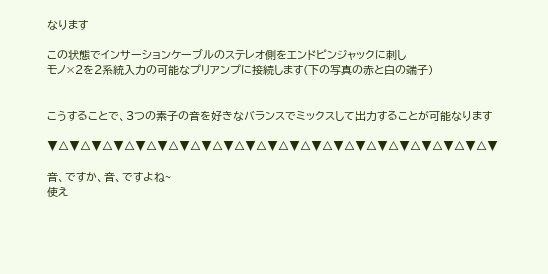なります

この状態でインサーションケーブルのステレオ側をエンドピンジャックに刺し
モノ×2を2系統入力の可能なプリアンプに接続します(下の写真の赤と白の端子)


こうすることで、3つの素子の音を好きなバランスでミックスして出力することが可能なります

▼△▼△▼△▼△▼△▼△▼△▼△▼△▼△▼△▼△▼△▼△▼△▼△▼△▼△▼△▼△▼

音、ですか、音、ですよね~
使え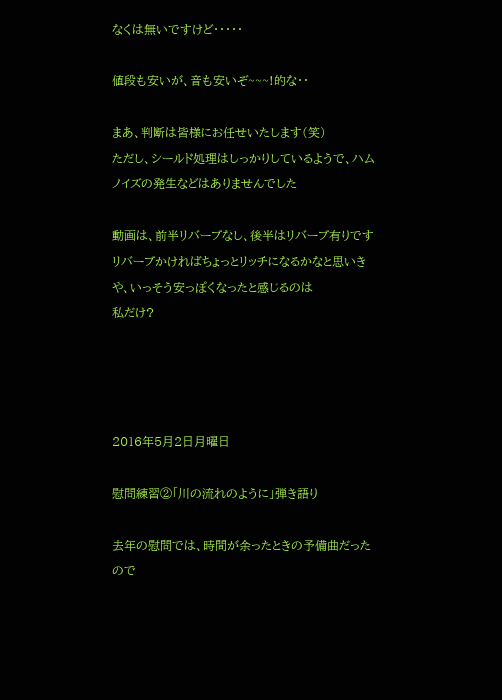なくは無いですけど・・・・・

値段も安いが、音も安いぞ~~~!的な・・

まあ、判断は皆様にお任せいたします(笑)
ただし、シールド処理はしっかりしているようで、ハムノイズの発生などはありませんでした

動画は、前半リバーブなし、後半はリバーブ有りです
リバーブかければちょっとリッチになるかなと思いきや、いっそう安っぽくなったと感じるのは
私だけ?




2016年5月2日月曜日

慰問練習②「川の流れのように」弾き語り

去年の慰問では、時間が余ったときの予備曲だったので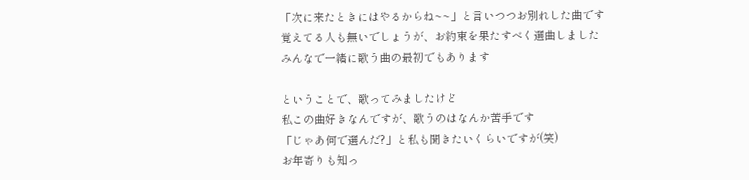「次に来たときにはやるからね~~」と言いつつお別れした曲です
覚えてる人も無いでしょうが、お約束を果たすべく選曲しました
みんなで一緒に歌う曲の最初でもあります

ということで、歌ってみましたけど
私この曲好きなんですが、歌うのはなんか苦手です
「じゃあ何で選んだ?」と私も聞きたいくらいですが(笑)
お年寄りも知っ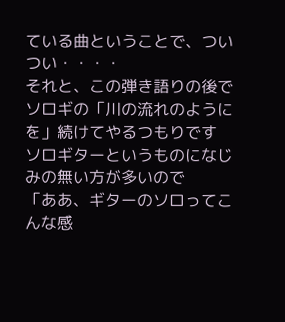ている曲ということで、ついつい・・・・
それと、この弾き語りの後でソロギの「川の流れのようにを」続けてやるつもりです
ソロギターというものになじみの無い方が多いので
「ああ、ギターのソロってこんな感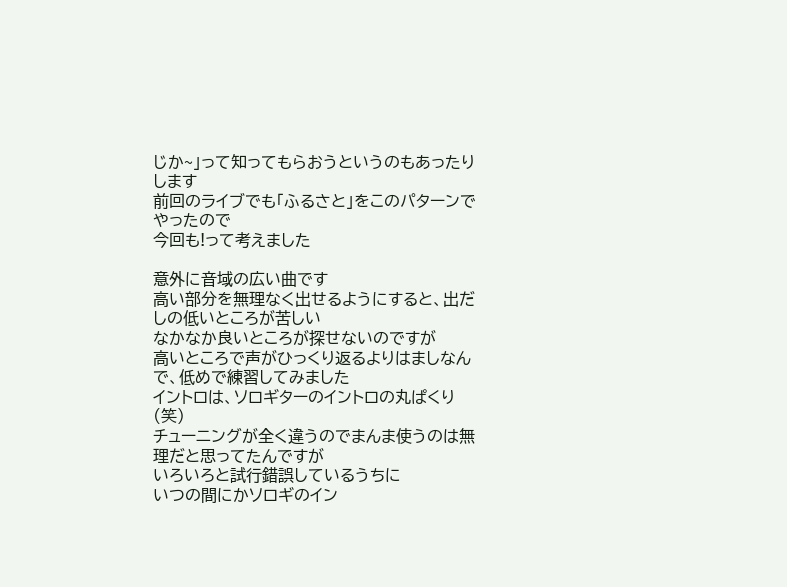じか~」って知ってもらおうというのもあったりします
前回のライブでも「ふるさと」をこのパターンでやったので
今回も!って考えました

意外に音域の広い曲です
高い部分を無理なく出せるようにすると、出だしの低いところが苦しい
なかなか良いところが探せないのですが
高いところで声がひっくり返るよりはましなんで、低めで練習してみました
イントロは、ソロギターのイントロの丸ぱくり(笑)
チューニングが全く違うのでまんま使うのは無理だと思ってたんですが
いろいろと試行錯誤しているうちに
いつの間にかソロギのイン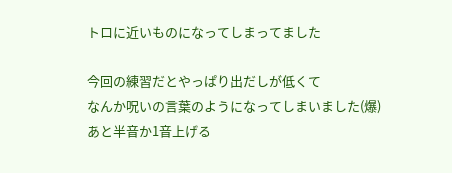トロに近いものになってしまってました

今回の練習だとやっぱり出だしが低くて
なんか呪いの言葉のようになってしまいました(爆)
あと半音か1音上げる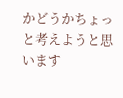かどうかちょっと考えようと思います